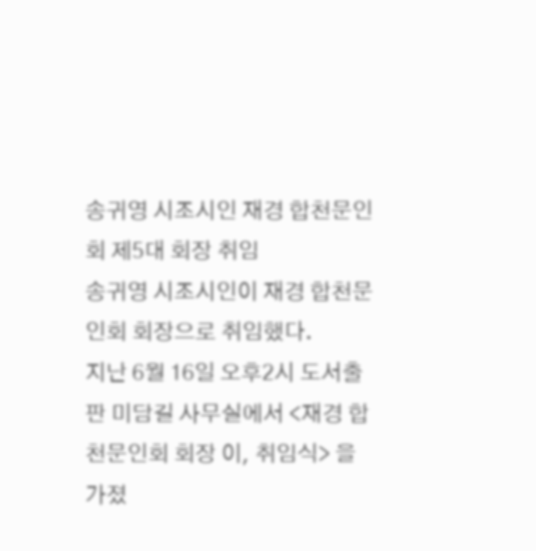송귀영 시조시인 재경 합천문인회 제5대 회장 취임
송귀영 시조시인이 재경 합천문인회 회장으로 취임했다.
지난 6월 16일 오후2시 도서출판 미담길 사무실에서 <재경 합천문인회 회장 이, 취임식> 을 가졌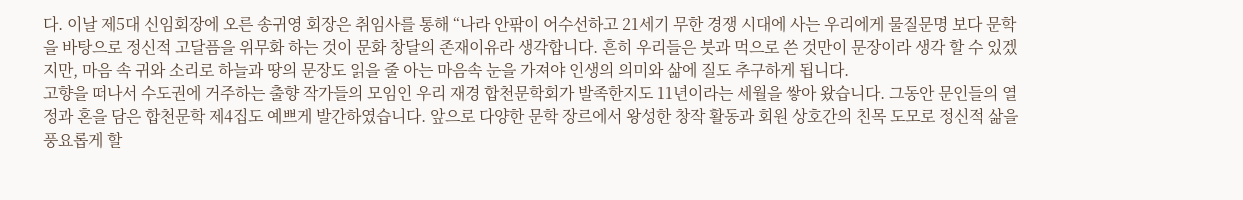다. 이날 제5대 신임회장에 오른 송귀영 회장은 취임사를 통해 “나라 안팎이 어수선하고 21세기 무한 경쟁 시대에 사는 우리에게 물질문명 보다 문학을 바탕으로 정신적 고달픔을 위무화 하는 것이 문화 창달의 존재이유라 생각합니다. 흔히 우리들은 붓과 먹으로 쓴 것만이 문장이라 생각 할 수 있겠지만, 마음 속 귀와 소리로 하늘과 땅의 문장도 읽을 줄 아는 마음속 눈을 가져야 인생의 의미와 삶에 질도 추구하게 됩니다.
고향을 떠나서 수도권에 거주하는 출향 작가들의 모임인 우리 재경 합천문학회가 발족한지도 11년이라는 세월을 쌓아 왔습니다. 그동안 문인들의 열정과 혼을 담은 합천문학 제4집도 예쁘게 발간하였습니다. 앞으로 다양한 문학 장르에서 왕성한 창작 활동과 회원 상호간의 친목 도모로 정신적 삶을 풍요롭게 할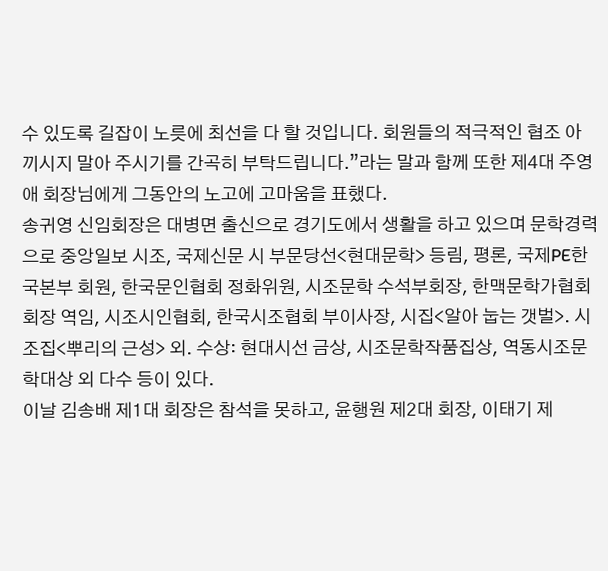수 있도록 길잡이 노릇에 최선을 다 할 것입니다. 회원들의 적극적인 협조 아끼시지 말아 주시기를 간곡히 부탁드립니다.”라는 말과 함께 또한 제4대 주영애 회장님에게 그동안의 노고에 고마움을 표했다.
송귀영 신임회장은 대병면 출신으로 경기도에서 생활을 하고 있으며 문학경력으로 중앙일보 시조, 국제신문 시 부문당선<현대문학> 등림, 평론, 국제PE한국본부 회원, 한국문인협회 정화위원, 시조문학 수석부회장, 한맥문학가협회 회장 역임, 시조시인협회, 한국시조협회 부이사장, 시집<알아 눕는 갯벌>. 시조집<뿌리의 근성> 외. 수상: 현대시선 금상, 시조문학작품집상, 역동시조문학대상 외 다수 등이 있다.
이날 김송배 제1대 회장은 참석을 못하고, 윤행원 제2대 회장, 이태기 제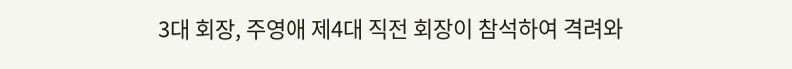3대 회장, 주영애 제4대 직전 회장이 참석하여 격려와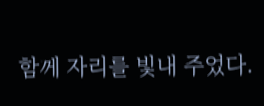함께 자리를 빛내 주었다.